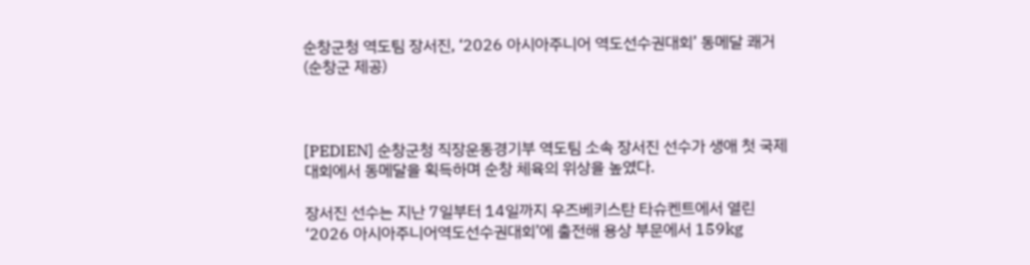순창군청 역도팀 장서진, ‘2026 아시아주니어 역도선수권대회’ 동메달 쾌거 (순창군 제공)



[PEDIEN] 순창군청 직장운동경기부 역도팀 소속 장서진 선수가 생애 첫 국제대회에서 동메달을 획득하며 순창 체육의 위상을 높였다.

장서진 선수는 지난 7일부터 14일까지 우즈베키스탄 타슈켄트에서 열린 ‘2026 아시아주니어역도선수권대회’에 출전해 용상 부문에서 159kg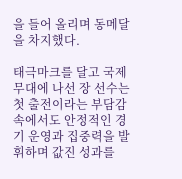을 들어 올리며 동메달을 차지했다.

태극마크를 달고 국제무대에 나선 장 선수는 첫 출전이라는 부담감 속에서도 안정적인 경기 운영과 집중력을 발휘하며 값진 성과를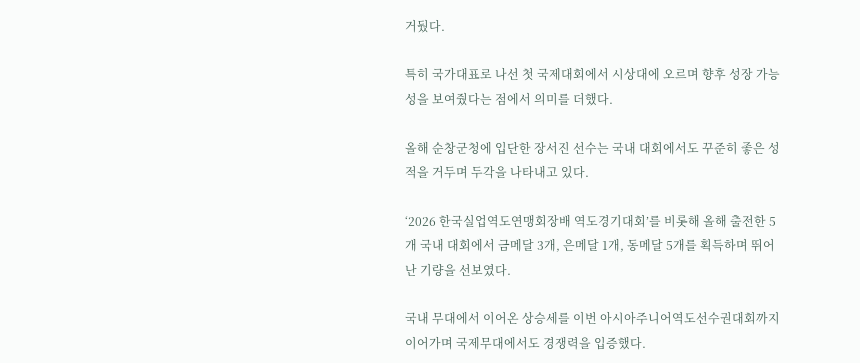거뒀다.

특히 국가대표로 나선 첫 국제대회에서 시상대에 오르며 향후 성장 가능성을 보여줬다는 점에서 의미를 더했다.

올해 순창군청에 입단한 장서진 선수는 국내 대회에서도 꾸준히 좋은 성적을 거두며 두각을 나타내고 있다.

‘2026 한국실업역도연맹회장배 역도경기대회’를 비롯해 올해 출전한 5개 국내 대회에서 금메달 3개, 은메달 1개, 동메달 5개를 획득하며 뛰어난 기량을 선보였다.

국내 무대에서 이어온 상승세를 이번 아시아주니어역도선수권대회까지 이어가며 국제무대에서도 경쟁력을 입증했다.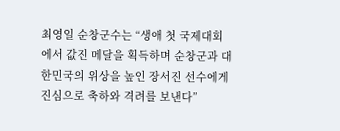최영일 순창군수는 “생애 첫 국제대회에서 값진 메달을 획득하며 순창군과 대한민국의 위상을 높인 장서진 선수에게 진심으로 축하와 격려를 보낸다”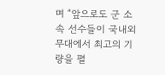며 “앞으로도 군 소속 선수들이 국내외 무대에서 최고의 기량을 펼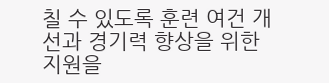칠 수 있도록 훈련 여건 개선과 경기력 향상을 위한 지원을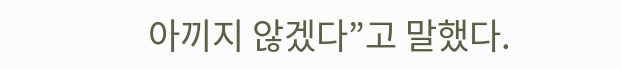아끼지 않겠다”고 말했다.